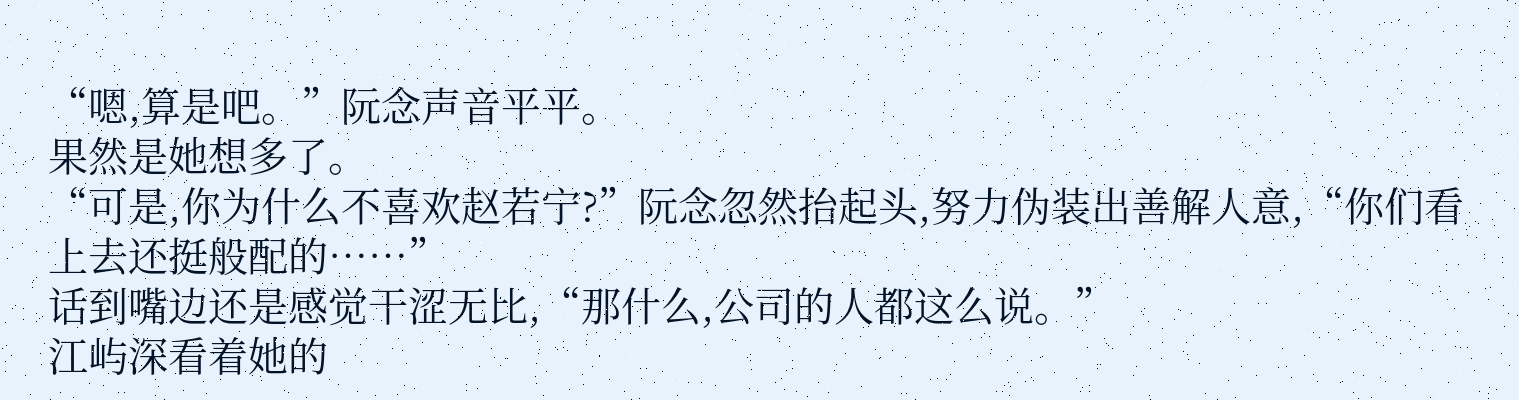“嗯,算是吧。”阮念声音平平。
果然是她想多了。
“可是,你为什么不喜欢赵若宁?”阮念忽然抬起头,努力伪装出善解人意,“你们看上去还挺般配的……”
话到嘴边还是感觉干涩无比,“那什么,公司的人都这么说。”
江屿深看着她的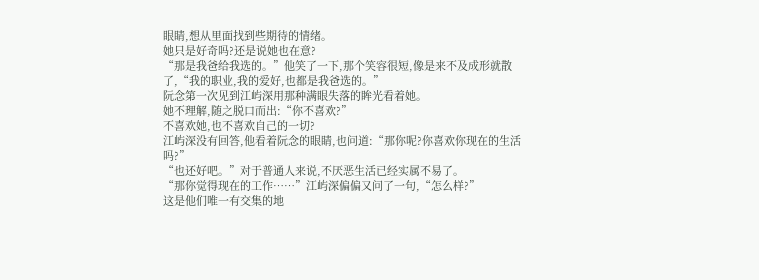眼睛,想从里面找到些期待的情绪。
她只是好奇吗?还是说她也在意?
“那是我爸给我选的。”他笑了一下,那个笑容很短,像是来不及成形就散了,“我的职业,我的爱好,也都是我爸选的。”
阮念第一次见到江屿深用那种满眼失落的眸光看着她。
她不理解,随之脱口而出:“你不喜欢?”
不喜欢她,也不喜欢自己的一切?
江屿深没有回答,他看着阮念的眼睛,也问道:“那你呢?你喜欢你现在的生活吗?”
“也还好吧。”对于普通人来说,不厌恶生活已经实属不易了。
“那你觉得现在的工作……”江屿深偏偏又问了一句,“怎么样?”
这是他们唯一有交集的地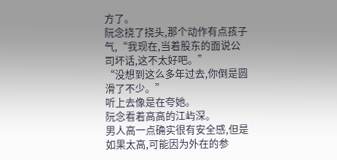方了。
阮念挠了挠头,那个动作有点孩子气,“我现在,当着股东的面说公司坏话,这不太好吧。”
“没想到这么多年过去,你倒是圆滑了不少。”
听上去像是在夸她。
阮念看着高高的江屿深。
男人高一点确实很有安全感,但是如果太高,可能因为外在的参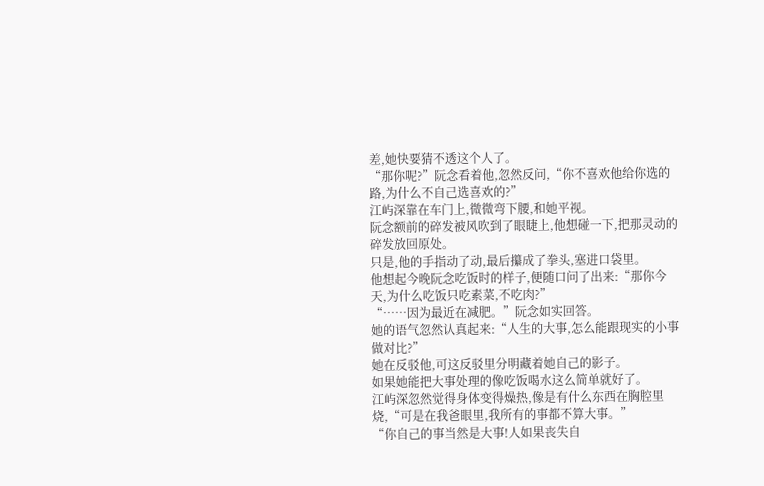差,她快要猜不透这个人了。
“那你呢?”阮念看着他,忽然反问,“你不喜欢他给你选的路,为什么不自己选喜欢的?”
江屿深靠在车门上,微微弯下腰,和她平视。
阮念额前的碎发被风吹到了眼睫上,他想碰一下,把那灵动的碎发放回原处。
只是,他的手指动了动,最后攥成了拳头,塞进口袋里。
他想起今晚阮念吃饭时的样子,便随口问了出来:“那你今天,为什么吃饭只吃素菜,不吃肉?”
“……因为最近在减肥。”阮念如实回答。
她的语气忽然认真起来:“人生的大事,怎么能跟现实的小事做对比?”
她在反驳他,可这反驳里分明藏着她自己的影子。
如果她能把大事处理的像吃饭喝水这么简单就好了。
江屿深忽然觉得身体变得燥热,像是有什么东西在胸腔里烧,“可是在我爸眼里,我所有的事都不算大事。”
“你自己的事当然是大事!人如果丧失自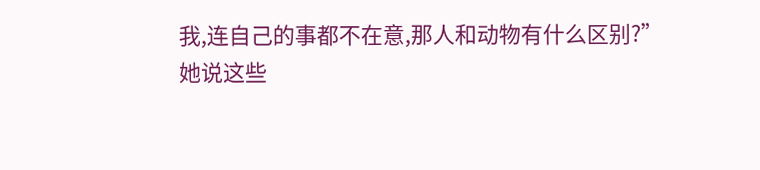我,连自己的事都不在意,那人和动物有什么区别?”
她说这些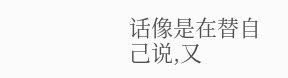话像是在替自己说,又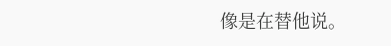像是在替他说。